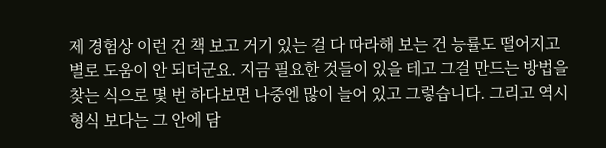제 경험상 이런 건 책 보고 거기 있는 걸 다 따라해 보는 건 능률도 떨어지고 별로 도움이 안 되더군요. 지금 필요한 것들이 있을 테고 그걸 만드는 방법을 찾는 식으로 몇 번 하다보면 나중엔 많이 늘어 있고 그렇습니다. 그리고 역시 형식 보다는 그 안에 담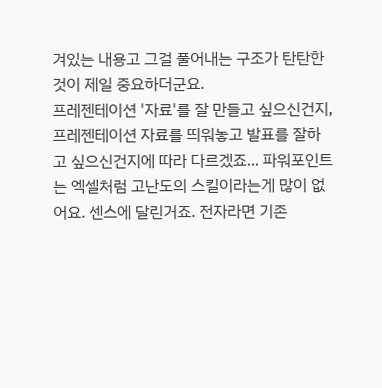겨있는 내용고 그걸 풀어내는 구조가 탄탄한 것이 제일 중요하더군요.
프레젠테이션 '자료'를 잘 만들고 싶으신건지, 프레젠테이션 자료를 띄워놓고 발표를 잘하고 싶으신건지에 따라 다르겠죠... 파워포인트는 엑셀처럼 고난도의 스킬이라는게 많이 없어요. 센스에 달린거죠. 전자라면 기존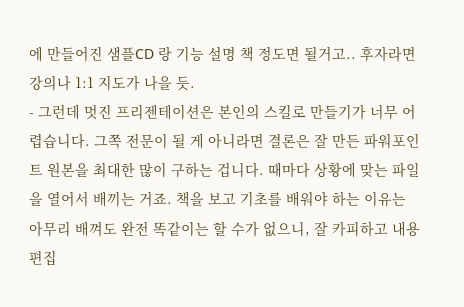에 만들어진 샘플CD 랑 기능 설명 책 정도면 될거고.. 후자라면 강의나 1:1 지도가 나을 듯.
- 그런데 멋진 프리젠테이션은 본인의 스킬로 만들기가 너무 어렵습니다. 그쪽 전문이 될 게 아니라면 결론은 잘 만든 파워포인트 원본을 최대한 많이 구하는 겁니다. 때마다 상황에 맞는 파일을 열어서 배끼는 거죠. 책을 보고 기초를 배워야 하는 이유는 아무리 배껴도 완전 똑같이는 할 수가 없으니, 잘 카피하고 내용 편집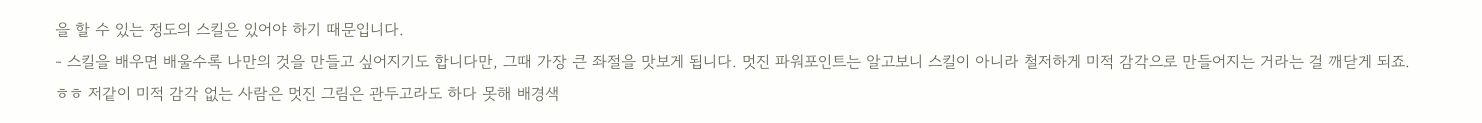을 할 수 있는 정도의 스킬은 있어야 하기 때문입니다.
- 스킬을 배우면 배울수록 나만의 것을 만들고 싶어지기도 합니다만, 그때 가장 큰 좌절을 맛보게 됩니다. 멋진 파워포인트는 알고보니 스킬이 아니라 철저하게 미적 감각으로 만들어지는 거라는 걸 깨닫게 되죠. ㅎㅎ 저같이 미적 감각 없는 사람은 멋진 그림은 관두고라도 하다 못해 배경색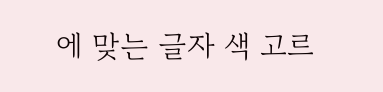에 맞는 글자 색 고르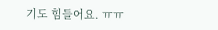기도 힘들어요. ㅠㅠ